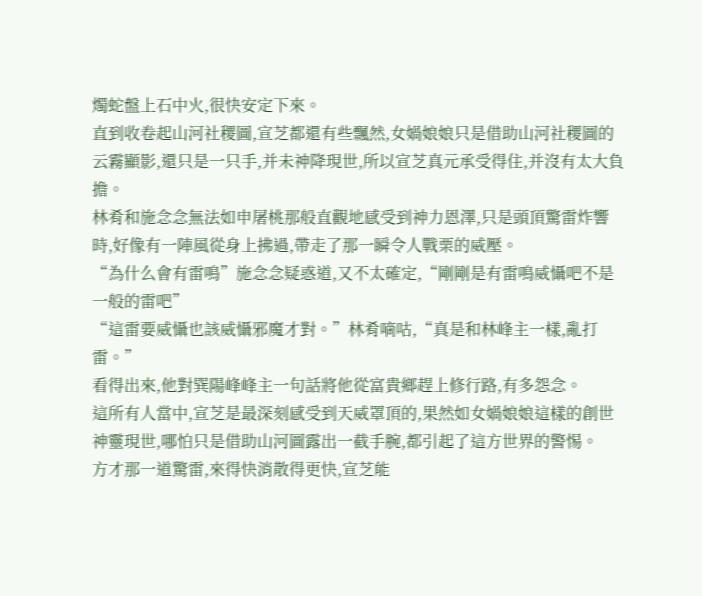燭蛇盤上石中火,很快安定下來。
直到收卷起山河社稷圖,宣芝都還有些飄然,女媧娘娘只是借助山河社稷圖的云霧顯影,還只是一只手,并未神降現世,所以宣芝真元承受得住,并沒有太大負擔。
林肴和施念念無法如申屠桃那般直觀地感受到神力恩澤,只是頭頂驚雷炸響時,好像有一陣風從身上拂過,帶走了那一瞬令人戰栗的威壓。
“為什么會有雷鳴”施念念疑惑道,又不太確定,“剛剛是有雷鳴威懾吧不是一般的雷吧”
“這雷要威懾也該威懾邪魔才對。”林肴嘀咕,“真是和林峰主一樣,亂打雷。”
看得出來,他對巽陽峰峰主一句話將他從富貴鄉趕上修行路,有多怨念。
這所有人當中,宣芝是最深刻感受到天威罩頂的,果然如女媧娘娘這樣的創世神靈現世,哪怕只是借助山河圖露出一截手腕,都引起了這方世界的警惕。
方才那一道驚雷,來得快消散得更快,宣芝能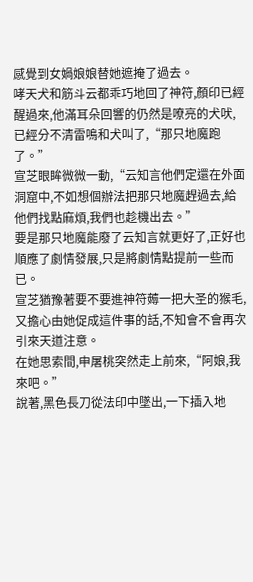感覺到女媧娘娘替她遮掩了過去。
哮天犬和筋斗云都乖巧地回了神符,顏印已經醒過來,他滿耳朵回響的仍然是嘹亮的犬吠,已經分不清雷鳴和犬叫了,“那只地魔跑了。”
宣芝眼眸微微一動,“云知言他們定還在外面洞窟中,不如想個辦法把那只地魔趕過去,給他們找點麻煩,我們也趁機出去。”
要是那只地魔能廢了云知言就更好了,正好也順應了劇情發展,只是將劇情點提前一些而已。
宣芝猶豫著要不要進神符薅一把大圣的猴毛,又擔心由她促成這件事的話,不知會不會再次引來天道注意。
在她思索間,申屠桃突然走上前來,“阿娘,我來吧。”
說著,黑色長刀從法印中墜出,一下插入地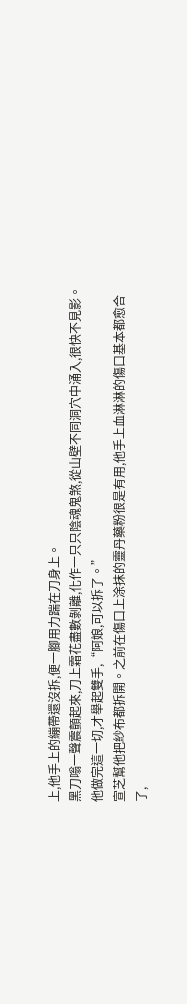上,他手上的繃帶還沒拆,便一腳用力踹在刀身上。
黑刀嗡一聲震顫起來,刀上霜花盡數剝離,化作一只只陰魂鬼煞,從山壁不同洞穴中涌入,很快不見影。
他做完這一切,才舉起雙手,“阿娘,可以拆了。”
宣芝幫他把紗布都拆開。之前在傷口上涂抹的靈丹藥粉很是有用,他手上血淋淋的傷口基本都愈合了,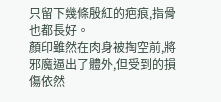只留下幾條殷紅的疤痕,指骨也都長好。
顏印雖然在肉身被掏空前,將邪魔逼出了體外,但受到的損傷依然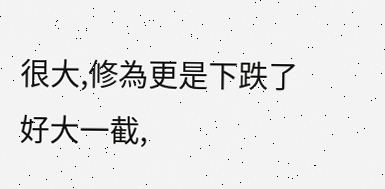很大,修為更是下跌了好大一截,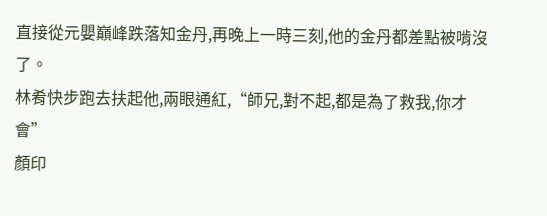直接從元嬰巔峰跌落知金丹,再晚上一時三刻,他的金丹都差點被啃沒了。
林肴快步跑去扶起他,兩眼通紅,“師兄,對不起,都是為了救我,你才會”
顏印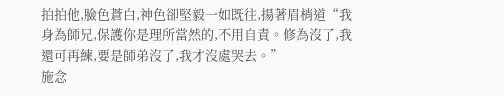拍拍他,臉色蒼白,神色卻堅毅一如既往,揚著眉梢道“我身為師兄,保護你是理所當然的,不用自責。修為沒了,我還可再練,要是師弟沒了,我才沒處哭去。”
施念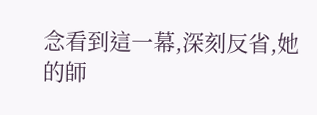念看到這一幕,深刻反省,她的師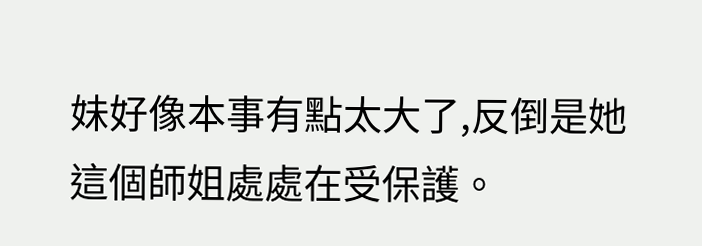妹好像本事有點太大了,反倒是她這個師姐處處在受保護。